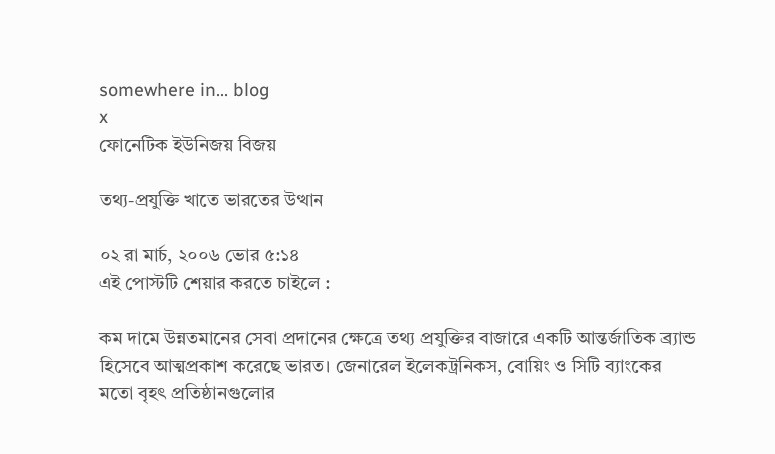somewhere in... blog
x
ফোনেটিক ইউনিজয় বিজয়

তথ্য-প্রযুক্তি খাতে ভারতের উত্থান

০২ রা মার্চ, ২০০৬ ভোর ৫:১৪
এই পোস্টটি শেয়ার করতে চাইলে :

কম দামে উন্নতমানের সেবা প্রদানের ক্ষেত্রে তথ্য প্রযুক্তির বাজারে একটি আন্তর্জাতিক ব্র্যান্ড হিসেবে আত্মপ্রকাশ করেছে ভারত। জেনারেল ইলেকট্রনিকস, বোয়িং ও সিটি ব্যাংকের মতো বৃহৎ প্রতিষ্ঠানগুলোর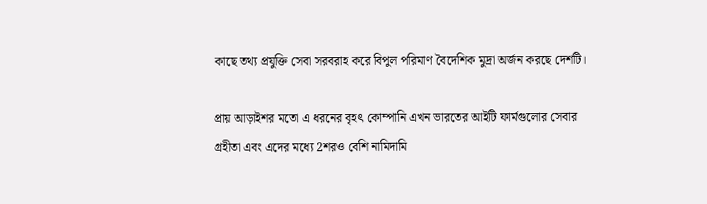কাছে তথ্য প্রযুক্তি সেবা সরবরাহ করে বিপুল পরিমাণ বৈদেশিক মুদ্রা অর্জন করছে দেশটি।

প্রায় আড়াইশর মতো এ ধরনের বৃহৎ কোম্পানি এখন ভারতের আইটি ফার্মগুলোর সেবার গ্রহীতা এবং এদের মধ্যে 2শরও বেশি নামিদামি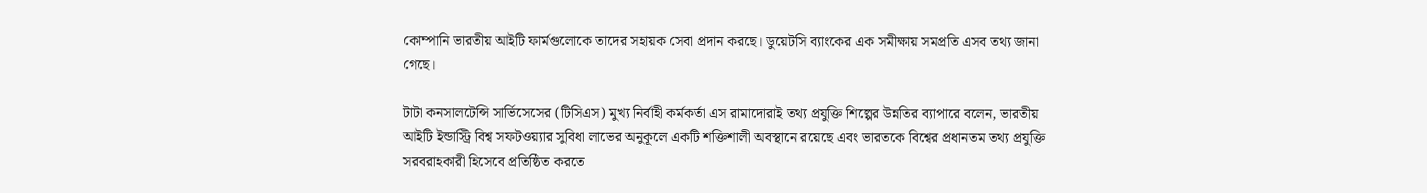কোম্পানি ভারতীয় আইটি ফার্মগুলোকে তাদের সহায়ক সেবা প্রদান করছে। ডুয়েটসি ব্যাংকের এক সমীক্ষায় সমপ্রতি এসব তথ্য জানা গেছে।

টাটা কনসালটেন্সি সার্ভিসেসের (টিসিএস) মুখ্য নির্বাহী কর্মকর্তা এস রামাদোরাই তথ্য প্রযুক্তি শিল্পের উন্নতির ব্যাপারে বলেন, ভারতীয় আইটি ইন্ডাস্ট্রি বিশ্ব সফটওয়্যার সুবিধা লাভের অনুকূলে একটি শক্তিশালী অবস্থানে রয়েছে এবং ভারতকে বিশ্বের প্রধানতম তথ্য প্রযুক্তি সরবরাহকারী হিসেবে প্রতিষ্ঠিত করতে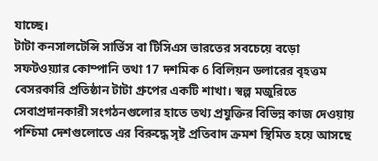যাচ্ছে।
টাটা কনসালটেন্সি সার্ভিস বা টিসিএস ভারতের সবচেয়ে বড়ো সফটওয়্যার কোম্পানি তথা 17 দশমিক 6 বিলিয়ন ডলারের বৃহত্তম বেসরকারি প্রতিষ্ঠান টাটা গ্রুপের একটি শাখা। স্বল্প মজুরিতে সেবাপ্রদানকারী সংগঠনগুলোর হাতে তথ্য প্রযুক্তির বিভিন্ন কাজ দেওয়ায় পশ্চিমা দেশগুলোতে এর বিরুদ্ধে সৃষ্ট প্রতিবাদ ক্রমশ স্থিমিত হয়ে আসছে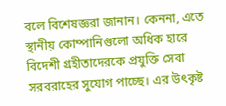বলে বিশেষজ্ঞরা জানান। কেননা, এতে স্থানীয় কোম্পানিগুলো অধিক হারে বিদেশী গ্রহীতাদেরকে প্রযুক্তি সেবা সরবরাহের সুযোগ পাচ্ছে। এর উৎকৃষ্ট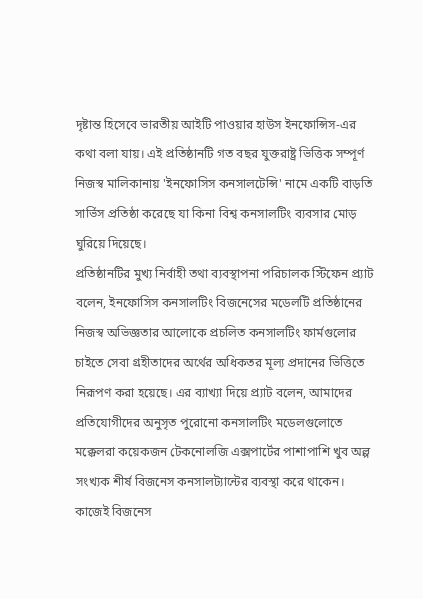দৃষ্টান্ত হিসেবে ভারতীয় আইটি পাওয়ার হাউস ইনফোন্সিস-এর কথা বলা যায়। এই প্রতিষ্ঠানটি গত বছর যুক্তরাষ্ট্র ভিত্তিক সম্পূর্ণ নিজস্ব মালিকানায় 'ইনফোসিস কনসালটেন্সি' নামে একটি বাড়তি সার্ভিস প্রতিষ্ঠা করেছে যা কিনা বিশ্ব কনসালটিং ব্যবসার মোড় ঘুরিয়ে দিয়েছে।
প্রতিষ্ঠানটির মুখ্য নির্বাহী তথা ব্যবস্থাপনা পরিচালক স্টিফেন প্র্যাট বলেন, ইনফোসিস কনসালটিং বিজনেসের মডেলটি প্রতিষ্ঠানের নিজস্ব অভিজ্ঞতার আলোকে প্রচলিত কনসালটিং ফার্মগুলোর চাইতে সেবা গ্রহীতাদের অর্থের অধিকতর মূল্য প্রদানের ভিত্তিতে নিরূপণ করা হয়েছে। এর ব্যাখ্যা দিয়ে প্র্যাট বলেন, আমাদের প্রতিযোগীদের অনুসৃত পুরোনো কনসালটিং মডেলগুলোতে মক্কেলরা কয়েকজন টেকনোলজি এক্সপার্টের পাশাপাশি খুব অল্প সংখ্যক শীর্ষ বিজনেস কনসালট্যান্টের ব্যবস্থা করে থাকেন। কাজেই বিজনেস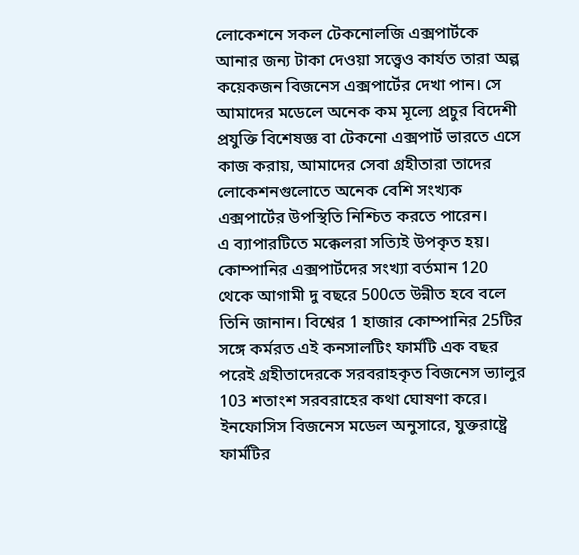লোকেশনে সকল টেকনোলজি এক্সপার্টকে আনার জন্য টাকা দেওয়া সত্ত্বেও কার্যত তারা অল্প কয়েকজন বিজনেস এক্সপার্টের দেখা পান। সে আমাদের মডেলে অনেক কম মূল্যে প্রচুর বিদেশী প্রযুক্তি বিশেষজ্ঞ বা টেকনো এক্সপার্ট ভারতে এসে কাজ করায়, আমাদের সেবা গ্রহীতারা তাদের লোকেশনগুলোতে অনেক বেশি সংখ্যক এক্সপার্টের উপস্থিতি নিশ্চিত করতে পারেন।
এ ব্যাপারটিতে মক্কেলরা সত্যিই উপকৃত হয়। কোম্পানির এক্সপার্টদের সংখ্যা বর্তমান 120 থেকে আগামী দু বছরে 500তে উন্নীত হবে বলে তিনি জানান। বিশ্বের 1 হাজার কোম্পানির 25টির সঙ্গে কর্মরত এই কনসালটিং ফার্মটি এক বছর পরেই গ্রহীতাদেরকে সরবরাহকৃত বিজনেস ভ্যালুর 103 শতাংশ সরবরাহের কথা ঘোষণা করে। ইনফোসিস বিজনেস মডেল অনুসারে, যুক্তরাষ্ট্রে ফার্মটির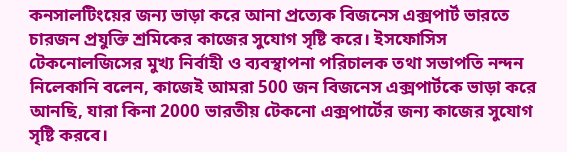কনসালটিংয়ের জন্য ভাড়া করে আনা প্রত্যেক বিজনেস এক্সপার্ট ভারতে চারজন প্রযুক্তি শ্রমিকের কাজের সুযোগ সৃষ্টি করে। ইসফোসিস টেকনোলজিসের মুখ্য নির্বাহী ও ব্যবস্থাপনা পরিচালক তথা সভাপতি নন্দন নিলেকানি বলেন, কাজেই আমরা 500 জন বিজনেস এক্সপার্টকে ভাড়া করে আনছি, যারা কিনা 2000 ভারতীয় টেকনো এক্সপার্টের জন্য কাজের সুযোগ সৃষ্টি করবে।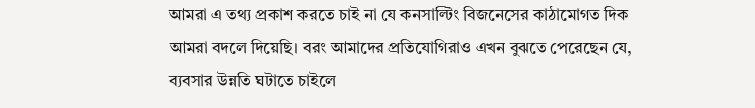আমরা এ তথ্য প্রকাশ করতে চাই না যে কনসাল্টিং বিজনেসের কাঠামোগত দিক আমরা বদলে দিয়েছি। বরং আমাদের প্রতিযোগিরাও এখন বুঝতে পেরেছেন যে, ব্যবসার উন্নতি ঘটাতে চাইলে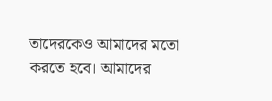তাদেরকেও আমাদের মতো করতে হবে। আমাদের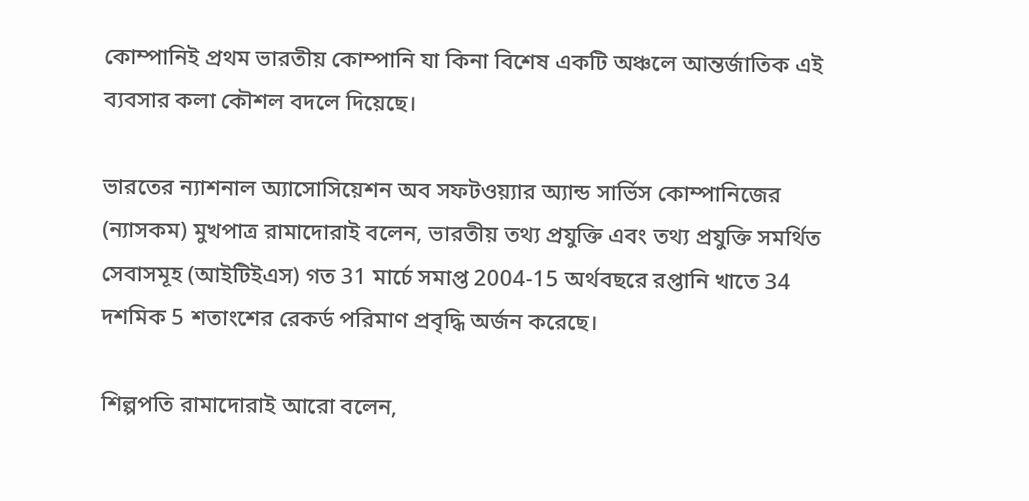কোম্পানিই প্রথম ভারতীয় কোম্পানি যা কিনা বিশেষ একটি অঞ্চলে আন্তর্জাতিক এই ব্যবসার কলা কৌশল বদলে দিয়েছে।

ভারতের ন্যাশনাল অ্যাসোসিয়েশন অব সফটওয়্যার অ্যান্ড সার্ভিস কোম্পানিজের (ন্যাসকম) মুখপাত্র রামাদোরাই বলেন, ভারতীয় তথ্য প্রযুক্তি এবং তথ্য প্রযুক্তি সমর্থিত সেবাসমূহ (আইটিইএস) গত 31 মার্চে সমাপ্ত 2004-15 অর্থবছরে রপ্তানি খাতে 34 দশমিক 5 শতাংশের রেকর্ড পরিমাণ প্রবৃদ্ধি অর্জন করেছে।

শিল্পপতি রামাদোরাই আরো বলেন,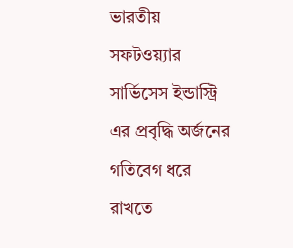ভারতীয় সফটওয়্যার সার্ভিসেস ইন্ডাস্ট্রি এর প্রবৃদ্ধি অর্জনের গতিবেগ ধরে রাখতে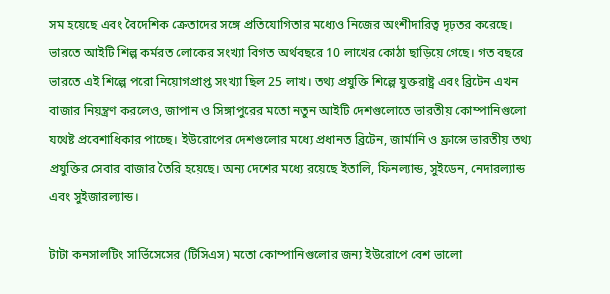সম হয়েছে এবং বৈদেশিক ক্রেতাদের সঙ্গে প্রতিযোগিতার মধ্যেও নিজের অংশীদারিত্ব দৃঢ়তর করেছে। ভারতে আইটি শিল্প কর্মরত লোকের সংখ্যা বিগত অর্থবছরে 10 লাখের কোঠা ছাড়িয়ে গেছে। গত বছরে ভারতে এই শিল্পে পরো নিয়োগপ্রাপ্ত সংখ্যা ছিল 25 লাখ। তথ্য প্রযুক্তি শিল্পে যুক্তরাষ্ট্র এবং ব্রিটেন এখন বাজার নিয়ন্ত্রণ করলেও, জাপান ও সিঙ্গাপুরের মতো নতুন আইটি দেশগুলোতে ভারতীয় কোম্পানিগুলো যথেষ্ট প্রবেশাধিকার পাচ্ছে। ইউরোপের দেশগুলোর মধ্যে প্রধানত ব্রিটেন, জার্মানি ও ফ্রান্সে ভারতীয় তথ্য প্রযুক্তির সেবার বাজার তৈরি হয়েছে। অন্য দেশের মধ্যে রয়েছে ইতালি, ফিনল্যান্ড, সুইডেন, নেদারল্যান্ড এবং সুইজারল্যান্ড।

টাটা কনসালটিং সার্ভিসেসের (টিসিএস) মতো কোম্পানিগুলোর জন্য ইউরোপে বেশ ভালো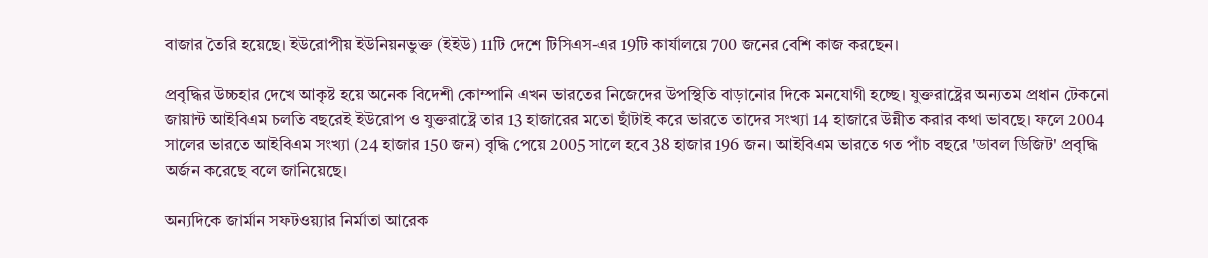বাজার তৈরি হয়েছে। ইউরোপীয় ইউনিয়নভুক্ত (ইইউ) 11টি দেশে টিসিএস-এর 19টি কার্যালয়ে 700 জনের বেশি কাজ করছেন।

প্রবৃদ্ধির উচ্চহার দেখে আকৃষ্ট হয়ে অনেক বিদেশী কোম্পানি এখন ভারতের নিজেদের উপস্থিতি বাড়ানোর দিকে মনযোগী হচ্ছে। যুক্তরাষ্ট্রের অন্যতম প্রধান টেকনো জায়ান্ট আইবিএম চলতি বছরেই ইউরোপ ও যুক্তরাষ্ট্রে তার 13 হাজারের মতো ছাঁটাই করে ভারতে তাদের সংখ্যা 14 হাজারে উন্নীত করার কথা ভাবছে। ফলে 2004 সালের ভারতে আইবিএম সংখ্যা (24 হাজার 150 জন) বৃদ্ধি পেয়ে 2005 সালে হবে 38 হাজার 196 জন। আইবিএম ভারতে গত পাঁচ বছরে 'ডাবল ডিজিট' প্রবৃদ্ধি অর্জন করেছে বলে জানিয়েছে।

অন্যদিকে জার্মান সফটওয়্যার নির্মাতা আরেক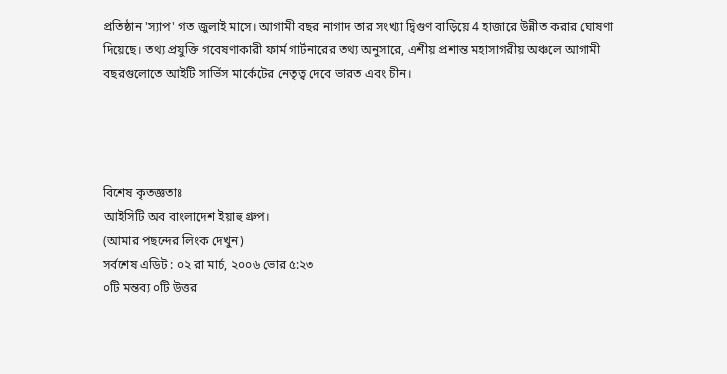প্রতিষ্ঠান 'স্যাপ' গত জুলাই মাসে। আগামী বছর নাগাদ তার সংখ্যা দ্বিগুণ বাড়িয়ে 4 হাজারে উন্নীত করার ঘোষণা দিয়েছে। তথ্য প্রযুক্তি গবেষণাকারী ফার্ম গার্টনারের তথ্য অনুসারে, এশীয় প্রশান্ত মহাসাগরীয় অঞ্চলে আগামী বছরগুলোতে আইটি সার্ভিস মার্কেটের নেতৃত্ব দেবে ভারত এবং চীন।




বিশেষ কৃতজ্ঞতাঃ
আইসিটি অব বাংলাদেশ ইয়াহু গ্রুপ।
(আমার পছন্দের লিংক দেখুন)
সর্বশেষ এডিট : ০২ রা মার্চ, ২০০৬ ভোর ৫:২৩
০টি মন্তব্য ০টি উত্তর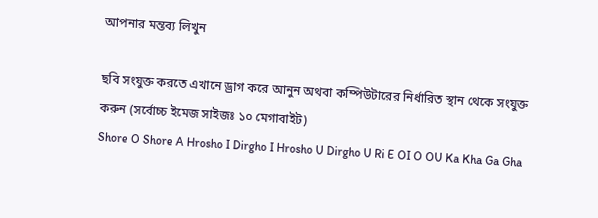আপনার মন্তব্য লিখুন

ছবি সংযুক্ত করতে এখানে ড্রাগ করে আনুন অথবা কম্পিউটারের নির্ধারিত স্থান থেকে সংযুক্ত করুন (সর্বোচ্চ ইমেজ সাইজঃ ১০ মেগাবাইট)
Shore O Shore A Hrosho I Dirgho I Hrosho U Dirgho U Ri E OI O OU Ka Kha Ga Gha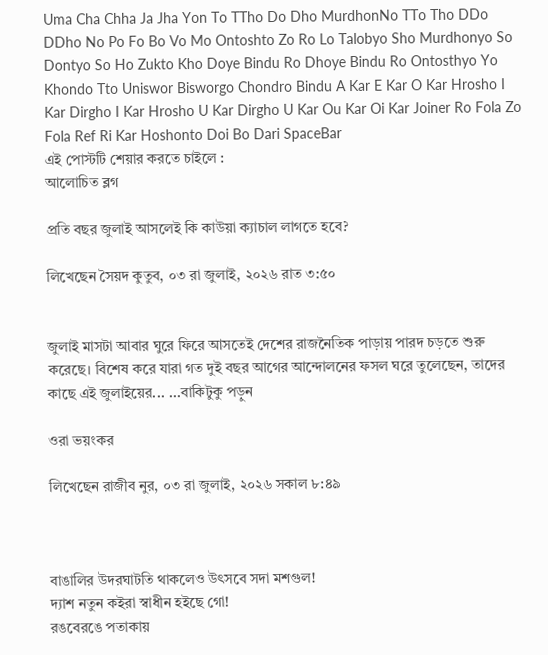Uma Cha Chha Ja Jha Yon To TTho Do Dho MurdhonNo TTo Tho DDo DDho No Po Fo Bo Vo Mo Ontoshto Zo Ro Lo Talobyo Sho Murdhonyo So Dontyo So Ho Zukto Kho Doye Bindu Ro Dhoye Bindu Ro Ontosthyo Yo Khondo Tto Uniswor Bisworgo Chondro Bindu A Kar E Kar O Kar Hrosho I Kar Dirgho I Kar Hrosho U Kar Dirgho U Kar Ou Kar Oi Kar Joiner Ro Fola Zo Fola Ref Ri Kar Hoshonto Doi Bo Dari SpaceBar
এই পোস্টটি শেয়ার করতে চাইলে :
আলোচিত ব্লগ

প্রতি বছর জুলাই আসলেই কি কাউয়া ক্যাচাল লাগতে হবে?

লিখেছেন সৈয়দ কুতুব, ০৩ রা জুলাই, ২০২৬ রাত ৩:৫০


জুলাই মাসটা আবার ঘুরে ফিরে আসতেই দেশের রাজনৈতিক পাড়ায় পারদ চড়তে শুরু করেছে। বিশেষ করে যারা গত দুই বছর আগের আন্দোলনের ফসল ঘরে তুলেছেন, তাদের কাছে এই জুলাইয়ের... ...বাকিটুকু পড়ুন

ওরা ভয়ংকর

লিখেছেন রাজীব নুর, ০৩ রা জুলাই, ২০২৬ সকাল ৮:৪৯



বাঙালির উদরঘাটতি থাকলেও উৎসবে সদা মশগুল!
দ্যাশ নতুন কইরা স্বাধীন হইছে গো!
রঙবেরঙে পতাকায়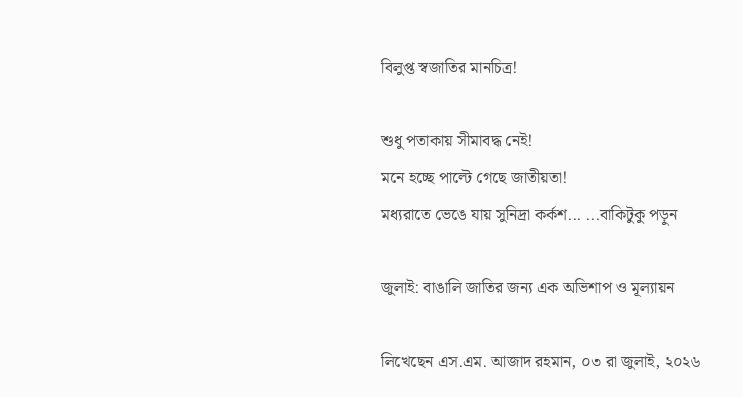বিলুপ্ত স্বজাতির মানচিত্র!

শুধু পতাকায় সীমাবদ্ধ নেই!
মনে হচ্ছে পাল্টে গেছে জাতীয়তা!
মধ্যরাতে ভেঙে যায় সুনিদ্রা কর্কশ... ...বাকিটুকু পড়ুন

জুলাই: বাঙালি জাতির জন্য এক অভিশাপ ও মূল্যায়ন

লিখেছেন এস.এম. আজাদ রহমান, ০৩ রা জুলাই, ২০২৬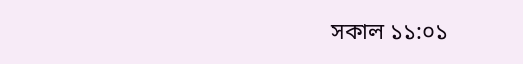সকাল ১১:০১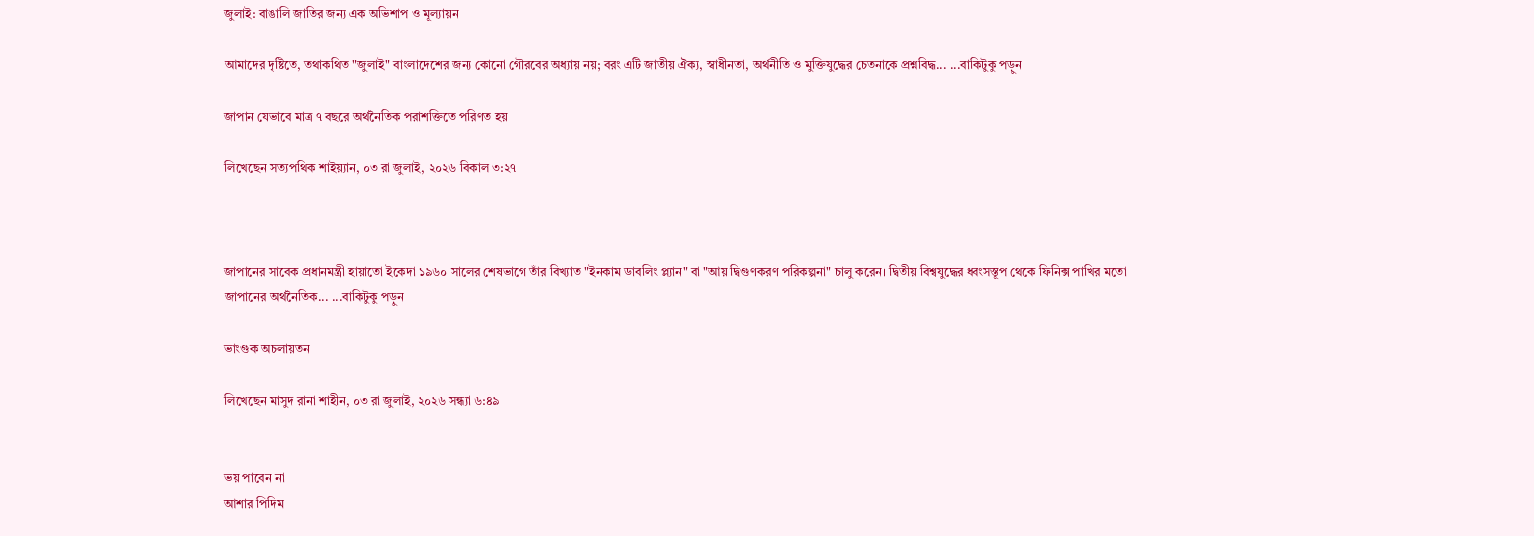জুলাই: বাঙালি জাতির জন্য এক অভিশাপ ও মূল্যায়ন

আমাদের দৃষ্টিতে, তথাকথিত "জুলাই" বাংলাদেশের জন্য কোনো গৌরবের অধ্যায় নয়; বরং এটি জাতীয় ঐক্য, স্বাধীনতা, অর্থনীতি ও মুক্তিযুদ্ধের চেতনাকে প্রশ্নবিদ্ধ... ...বাকিটুকু পড়ুন

জাপান যেভাবে মাত্র ৭ বছরে অর্থনৈতিক পরাশক্তিতে পরিণত হয়

লিখেছেন সত্যপথিক শাইয়্যান, ০৩ রা জুলাই, ২০২৬ বিকাল ৩:২৭



জাপানের সাবেক প্রধানমন্ত্রী হায়াতো ইকেদা ১৯৬০ সালের শেষভাগে তাঁর বিখ্যাত "ইনকাম ডাবলিং প্ল্যান" বা "আয় দ্বিগুণকরণ পরিকল্পনা" চালু করেন। দ্বিতীয় বিশ্বযুদ্ধের ধ্বংসস্তূপ থেকে ফিনিক্স পাখির মতো জাপানের অর্থনৈতিক... ...বাকিটুকু পড়ুন

ভাংগুক অচলায়তন

লিখেছেন মাসুদ রানা শাহীন, ০৩ রা জুলাই, ২০২৬ সন্ধ্যা ৬:৪৯


ভয় পাবেন না
আশার পিদিম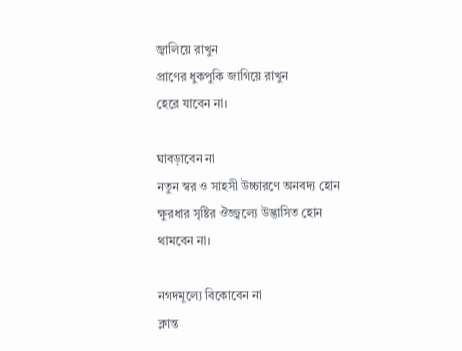জ্বালিয়ে রাখুন
প্রাণের ধুকপুকি জাগিয়ে রাখুন
হেরে যাবেন না।

ঘাবড়াবেন না
নতুন স্বর ও সাহসী উচ্চারণে অনবদ্য হোন
ক্ষুরধার সৃষ্টির ঔজ্জ্বল্যে উদ্ভাসিত হোন
থামবেন না।

নগদমূল্যে বিকোবেন না
ক্লান্ত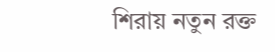শিরায় নতুন রক্ত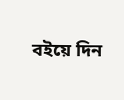বইয়ে দিন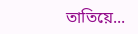তাতিয়ে...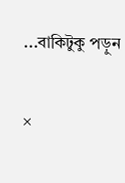...বাকিটুকু পড়ুন

×